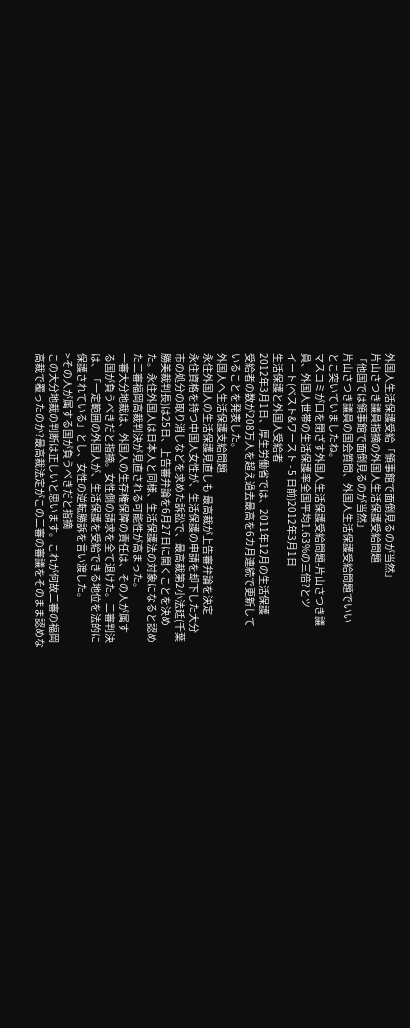外国人生活保護受給「領事館で面倒見るのが当然」
片山さつき議員指摘の外国人生活保護受給問題
「他国では領事館で面倒見るのが当然」
片山さつき議員の国会質問、外国人生活保護受給問題でいい
とこ突いていましたね。
マスコミが口を閉ざす外国人生活保護受給問題-片山さつき議
員、外国人世帯の生活保護率全国平均1.63%の三倍?とツ
イート(ベスト&ワースト - 5 日前)2012年3月1日
生活保護と外国人受給者
2012年3月1日、厚生労働省では、2011年12月の生活保護
受給者の数が208万人を超え過去最高を6カ月連続で更新して
いることを発表した。
外国人へ生活保護支給問題
永住外国人の生活保護見直しも 最高裁が上告審弁論を決定
永住資格を持つ中国人女性が、生活保護の申請を却下した大分
市の処分の取り消しなどを求めた訴訟で、最高裁第2小法廷(千葉
勝美裁判長)は25日、上告審弁論を6月27日に開くことを決め
た。永住外国人は日本人と同様、生活保護法の対象になると認め
た二審福岡高裁判決が見直される可能性が高まった。
一審大分地裁は、外国人の生存権保障の責任は、その人が属す
る国が負うべきだと指摘。女性側の請求を全て退けた。二審判決
は、「一定範囲の外国人が、生活保護を受給できる地位を法的に
保護されている」とし、女性の逆転勝訴を言い渡した。
>その人が属する国が負うべきだと指摘
この大分地裁の判断は正しいと思います。これが何故二審の福岡
高裁で覆ったのか?最高裁法定がこの二審の審議をそのまま認めな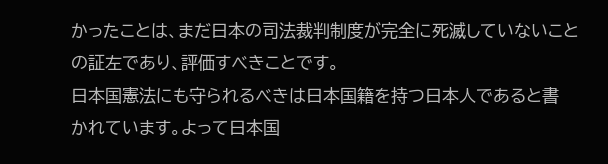かったことは、まだ日本の司法裁判制度が完全に死滅していないこと
の証左であり、評価すべきことです。
日本国憲法にも守られるべきは日本国籍を持つ日本人であると書
かれています。よって日本国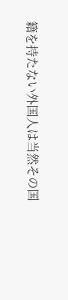籍を持たない外国人は当然その国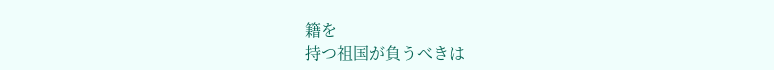籍を
持つ祖国が負うべきは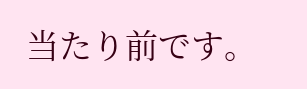当たり前です。